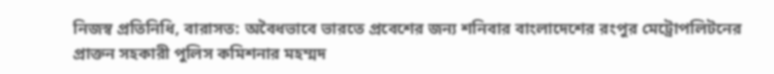নিজস্ব প্রতিনিধি, বারাসত: অবৈধভাবে ভারতে প্রবেশের জন্য শনিবার বাংলাদেশের রংপুর মেট্রোপলিটনের প্রাক্তন সহকারী পুলিস কমিশনার মহম্মদ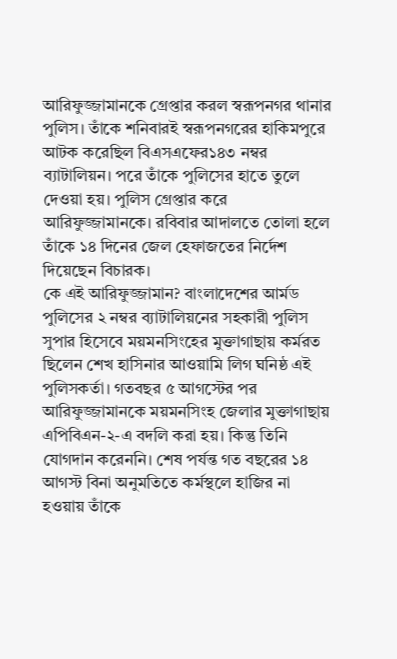আরিফুজ্জামানকে গ্রেপ্তার করল স্বরূপনগর থানার পুলিস। তাঁকে শনিবারই স্বরূপনগরের হাকিমপুরে আটক করেছিল বিএসএফের১৪৩ নম্বর ব্যাটালিয়ন। পরে তাঁকে পুলিসের হাতে তুলে দেওয়া হয়। পুলিস গ্রেপ্তার করে আরিফুজ্জামানকে। রবিবার আদালতে তোলা হলে তাঁকে ১৪ দিনের জেল হেফাজতের নির্দেশ দিয়েছেন বিচারক।
কে এই আরিফুজ্জামান? বাংলাদেশের আর্মড পুলিসের ২ নম্বর ব্যাটালিয়নের সহকারী পুলিস সুপার হিসেবে ময়মনসিংহের মুক্তাগাছায় কর্মরত ছিলেন শেখ হাসিনার আওয়ামি লিগ ঘনিষ্ঠ এই পুলিসকর্তা। গতবছর ৫ আগস্টের পর আরিফুজ্জামানকে ময়মনসিংহ জেলার মুক্তাগাছায় এপিবিএন-২-এ বদলি করা হয়। কিন্তু তিনি যোগদান করেননি। শেষ পর্যন্ত গত বছরের ১৪ আগস্ট বিনা অনুমতিতে কর্মস্থলে হাজির না হওয়ায় তাঁকে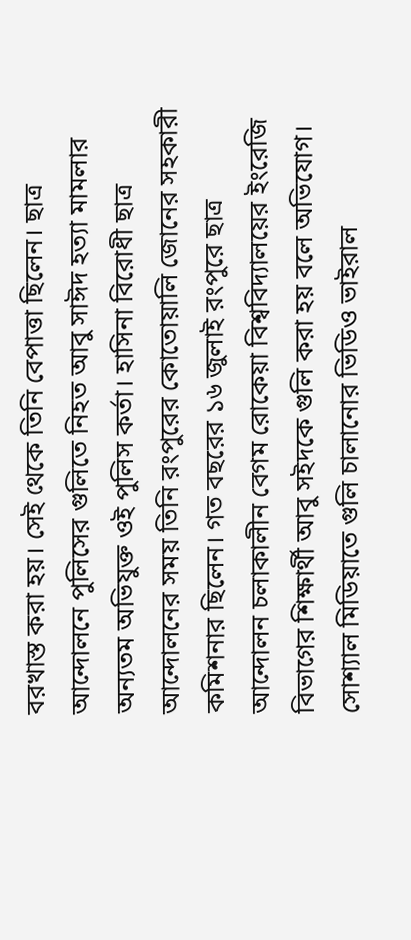বরখাস্ত করা হয়। সেই থেকে তিনি বেপাত্তা ছিলেন। ছাত্র আন্দোলনে পুলিসের গুলিতে নিহত আবু সাঈদ হত্যা মামলার অন্যতম অভিযুক্ত ওই পুলিস কর্তা। হাসিনা বিরোধী ছাত্র আন্দোলনের সময় তিনি রংপুরের কোতোয়ালি জোনের সহকারী কমিশনার ছিলেন। গত বছরের ১৬ জুলাই রংপুরে ছাত্র আন্দোলন চলাকালীন বেগম রোকেয়া বিশ্ববিদ্যালয়ের ইংরেজি বিভাগের শিক্ষার্থী আবু সইদকে গুলি করা হয় বলে অভিযোগ। সোশ্যাল মিডিয়াতে গুলি চালানোর ভিডিও ভাইরাল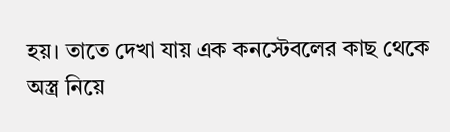হয়। তাতে দেখা যায় এক কনস্টেবলের কাছ থেকে অস্ত্র নিয়ে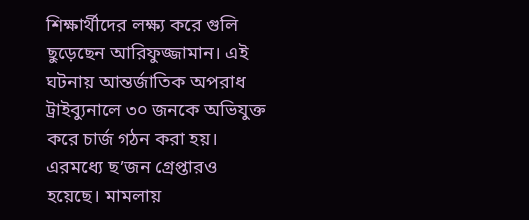শিক্ষার্থীদের লক্ষ্য করে গুলি ছুড়েছেন আরিফুজ্জামান। এই ঘটনায় আন্তর্জাতিক অপরাধ ট্রাইব্যুনালে ৩০ জনকে অভিযুক্ত করে চার্জ গঠন করা হয়। এরমধ্যে ছ’জন গ্রেপ্তারও হয়েছে। মামলায়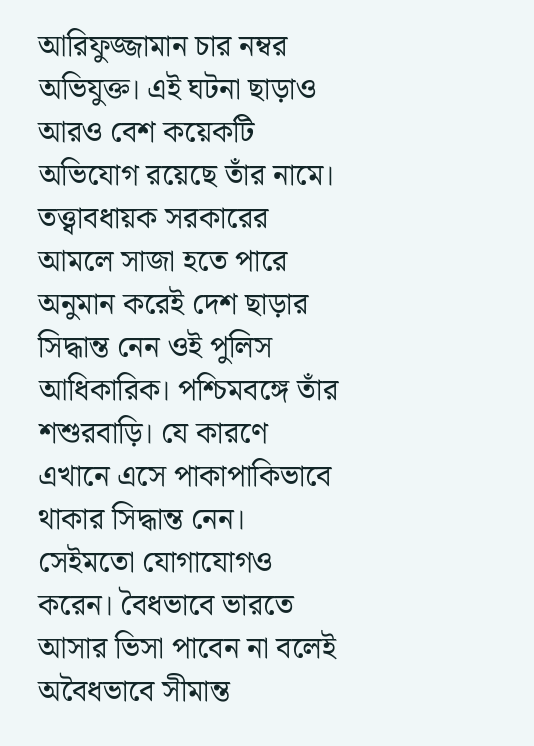আরিফুজ্জামান চার নম্বর অভিযুক্ত। এই ঘটনা ছাড়াও আরও বেশ কয়েকটি অভিযোগ রয়েছে তাঁর নামে।
তত্ত্বাবধায়ক সরকারের আমলে সাজা হতে পারে অনুমান করেই দেশ ছাড়ার সিদ্ধান্ত নেন ওই পুলিস আধিকারিক। পশ্চিমবঙ্গে তাঁর শশুরবাড়ি। যে কারণে এখানে এসে পাকাপাকিভাবে থাকার সিদ্ধান্ত নেন। সেইমতো যোগাযোগও করেন। বৈধভাবে ভারতে আসার ভিসা পাবেন না বলেই অবৈধভাবে সীমান্ত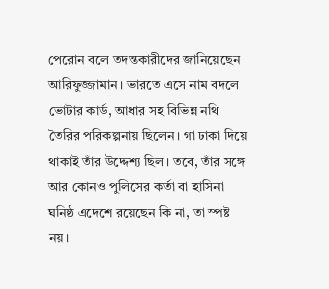পেরোন বলে তদন্তকারীদের জানিয়েছেন আরিফুজ্জামান। ভারতে এসে নাম বদলে ভোটার কার্ড, আধার সহ বিভিন্ন নথি তৈরির পরিকল্পনায় ছিলেন। গা ঢাকা দিয়ে থাকাই তাঁর উদ্দেশ্য ছিল। তবে, তাঁর সঙ্গে আর কোনও পুলিসের কর্তা বা হাসিনা ঘনিষ্ঠ এদেশে রয়েছেন কি না, তা স্পষ্ট নয়।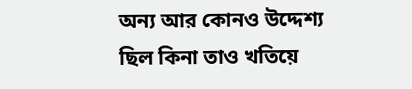অন্য আর কোনও উদ্দেশ্য ছিল কিনা তাও খতিয়ে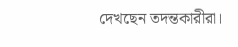দেখছেন তদন্তকারীরা।